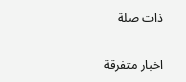ذات صلة

اخبار متفرقة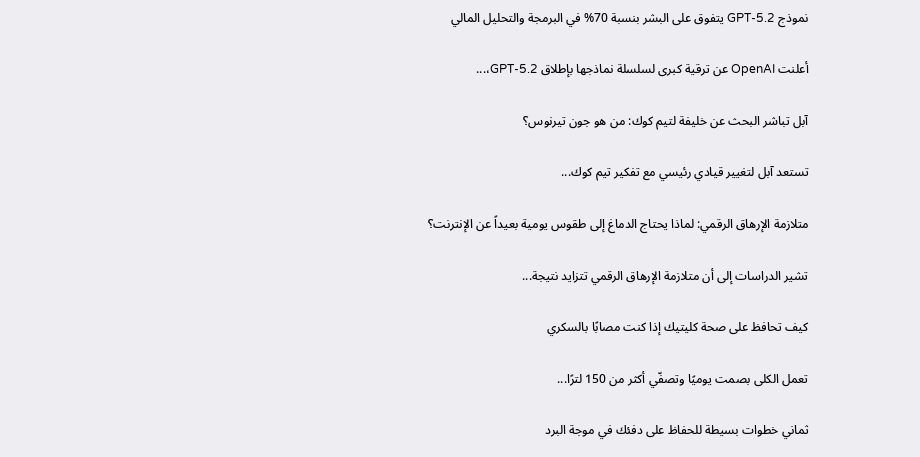نموذج GPT-5.2 يتفوق على البشر بنسبة 70% في البرمجة والتحليل المالي

أعلنت OpenAI عن ترقية كبرى لسلسلة نماذجها بإطلاق GPT-5.2،...

آبل تباشر البحث عن خليفة لتيم كوك: من هو جون تيرنوس؟

تستعد آبل لتغيير قيادي رئيسي مع تفكير تيم كوك...

متلازمة الإرهاق الرقمي: لماذا يحتاج الدماغ إلى طقوس يومية بعيداً عن الإنترنت؟

تشير الدراسات إلى أن متلازمة الإرهاق الرقمي تتزايد نتيجة...

كيف تحافظ على صحة كليتيك إذا كنت مصابًا بالسكري

تعمل الكلى بصمت يوميًا وتصفّي أكثر من 150 لترًا...

ثماني خطوات بسيطة للحفاظ على دفئك في موجة البرد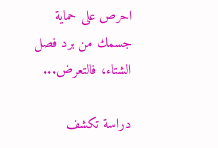احرص على حماية جسمك من برد فصل الشتاء، فالتعرض...

دراسة تكشف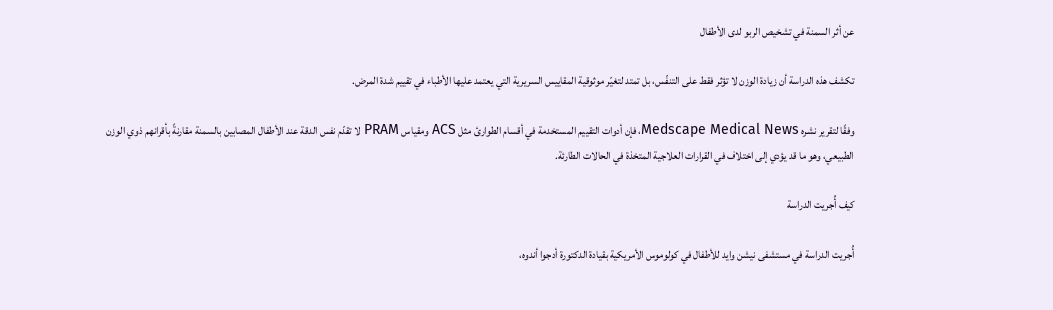عن أثر السمنة في تشخيص الربو لدى الأطفال

تكشف هذه الدراسة أن زيادة الوزن لا تؤثر فقط على التنفّس، بل تمتد لتغيّر موثوقية المقاييس السريرية التي يعتمد عليها الأطباء في تقييم شدة المرض.

وفقًا لتقرير نشره Medscape Medical News، فإن أدوات التقييم المستخدمة في أقسام الطوارئ مثل ACS ومقياس PRAM لا تقدّم نفس الدقة عند الأطفال المصابين بالسمنة مقارنةً بأقرانهم ذوي الوزن الطبيعي، وهو ما قد يؤدي إلى اختلاف في القرارات العلاجية المتخذة في الحالات الطارئة.

كيف أُجريت الدراسة

أُجريت الدراسة في مستشفى نيشن وايد للأطفال في كولوموس الأمريكية بقيادة الدكتورة أدجوا أندوه،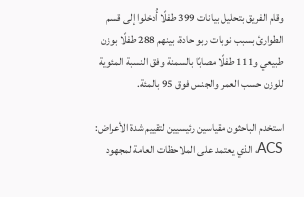وقام الفريق بتحليل بيانات 399 طفلًا أُدخلوا إلى قسم الطوارئ بسبب نوبات ربو حادة، بينهم 288 طفلًا بوزن طبيعي و111 طفلًا مصابًا بالسمنة وفق النسبة المئوية للوزن حسب العمر والجنس فوق 95 بالمئة.

استخدم الباحثون مقياسين رئيسيين لتقييم شدة الأعراض: ACS، الذي يعتمد على الملاحظات العامة لمجهود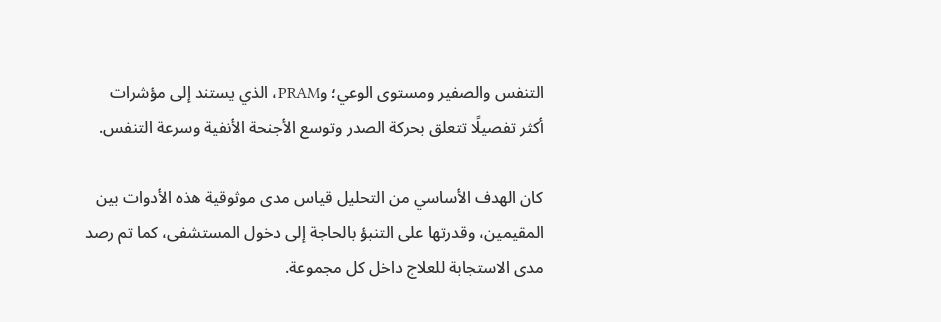التنفس والصفير ومستوى الوعي؛ وPRAM، الذي يستند إلى مؤشرات أكثر تفصيلًا تتعلق بحركة الصدر وتوسع الأجنحة الأنفية وسرعة التنفس.

كان الهدف الأساسي من التحليل قياس مدى موثوقية هذه الأدوات بين المقيمين، وقدرتها على التنبؤ بالحاجة إلى دخول المستشفى، كما تم رصد مدى الاستجابة للعلاج داخل كل مجموعة.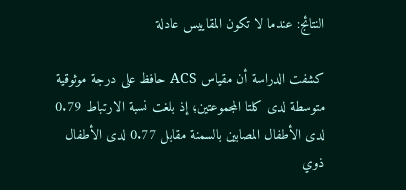النتائج: عندما لا تكون المقاييس عادلة

كشفت الدراسة أن مقياس ACS حافظ على درجة موثوقية متوسطة لدى كلتا المجموعتين؛ إذ بلغت نسبة الارتباط 0.79 لدى الأطفال المصابين بالسمنة مقابل 0.77 لدى الأطفال ذوي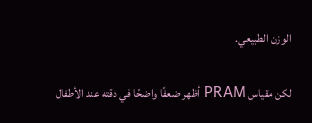الوزن الطبيعي.

لكن مقياس PRAM أظهر ضعفًا واضحًا في دقته عند الأطفال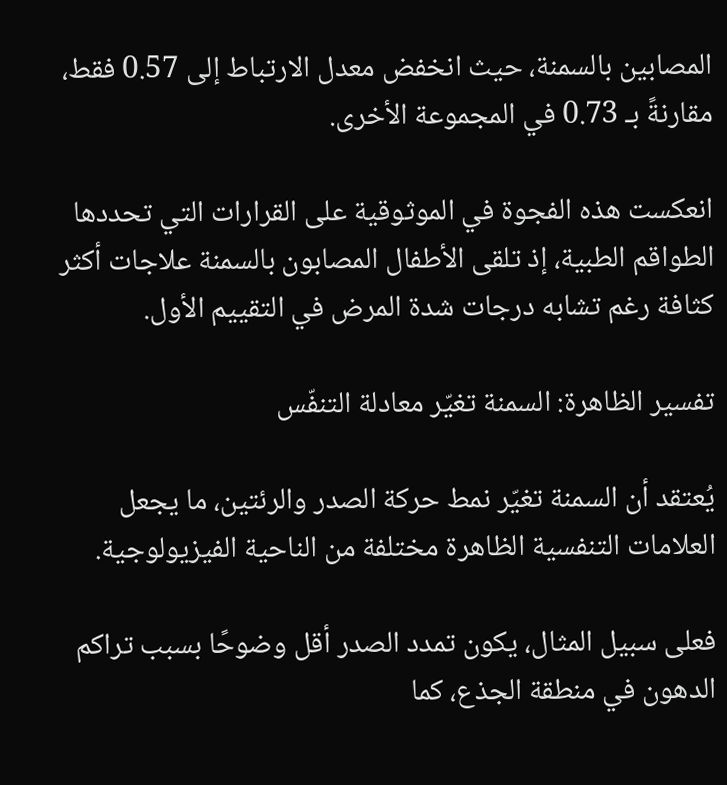المصابين بالسمنة، حيث انخفض معدل الارتباط إلى 0.57 فقط، مقارنةً بـ 0.73 في المجموعة الأخرى.

انعكست هذه الفجوة في الموثوقية على القرارات التي تحددها الطواقم الطبية، إذ تلقى الأطفال المصابون بالسمنة علاجات أكثر كثافة رغم تشابه درجات شدة المرض في التقييم الأول.

تفسير الظاهرة: السمنة تغيّر معادلة التنفّس

يُعتقد أن السمنة تغيّر نمط حركة الصدر والرئتين، ما يجعل العلامات التنفسية الظاهرة مختلفة من الناحية الفيزيولوجية.

فعلى سبيل المثال، يكون تمدد الصدر أقل وضوحًا بسبب تراكم الدهون في منطقة الجذع، كما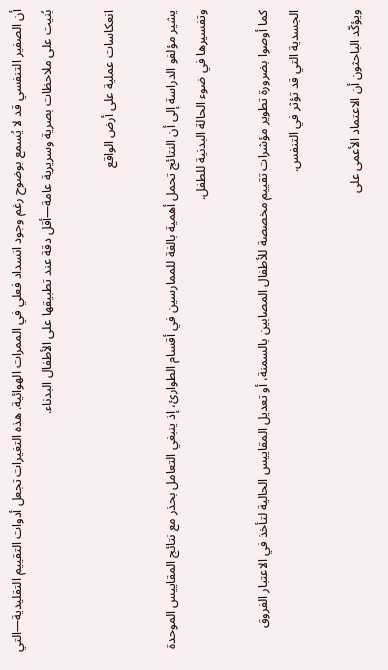أن الصفير التنفسي قد لا يُسمع بوضوح رغم وجود انسداد فعلي في الممرات الهوائية. هذه التغيرات تجعل أدوات التقييم التقليدية—التي بُنيت على ملاحظات بصرية وسريرية عامة—أقل دقة عند تطبيقها على الأطفال البدناء.

انعكاسات عملية على أرض الواقع

يشير مؤلفو الدراسة إلى أن النتائج تحمل أهمية بالغة للممارسين في أقسام الطوارئ، إذ ينبغي التعامل بحذر مع نتائج المقاييس الموحدة وتفسيرها في ضوء الحالة البدنية للطفل.

كما أوصوا بضرورة تطوير مؤشرات تقييم مخصصة للأطفال المصابين بالسمنة، أو تعديل المقاييس الحالية لتأخذ في الاعتبار الفروق الجسدية التي قد تؤثر في التنفس.

ويؤكّد الباحثون أن الاعتماد الأعمى على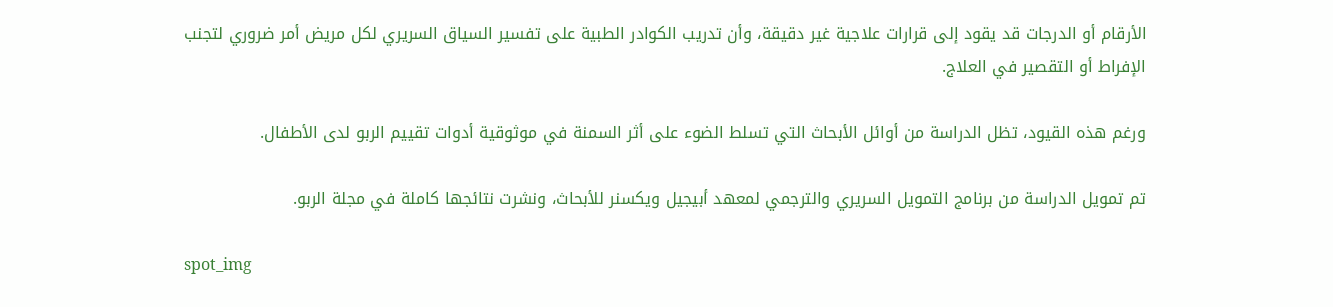الأرقام أو الدرجات قد يقود إلى قرارات علاجية غير دقيقة، وأن تدريب الكوادر الطبية على تفسير السياق السريري لكل مريض أمر ضروري لتجنب الإفراط أو التقصير في العلاج.

ورغم هذه القيود، تظل الدراسة من أوائل الأبحاث التي تسلط الضوء على أثر السمنة في موثوقية أدوات تقييم الربو لدى الأطفال.

تم تمويل الدراسة من برنامج التمويل السريري والترجمي لمعهد أبيجيل ويكسنر للأبحاث، ونشرت نتائجها كاملة في مجلة الربو.

spot_img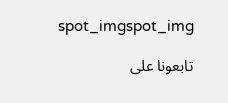spot_imgspot_img

تابعونا على